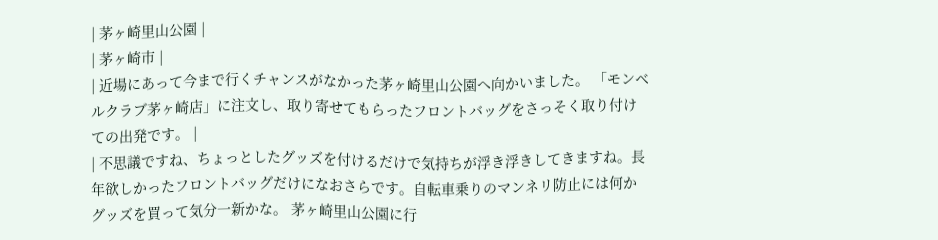| 茅ヶ崎里山公園 |
| 茅ヶ崎市 |
| 近場にあって今まで行くチャンスがなかった茅ヶ崎里山公園へ向かいました。 「モンベルクラブ茅ヶ崎店」に注文し、取り寄せてもらったフロントバッグをさっそく取り付けての出発です。 |
| 不思議ですね、ちょっとしたグッズを付けるだけで気持ちが浮き浮きしてきますね。長年欲しかったフロントバッグだけになおさらです。自転車乗りのマンネリ防止には何かグッズを買って気分一新かな。 茅ヶ崎里山公園に行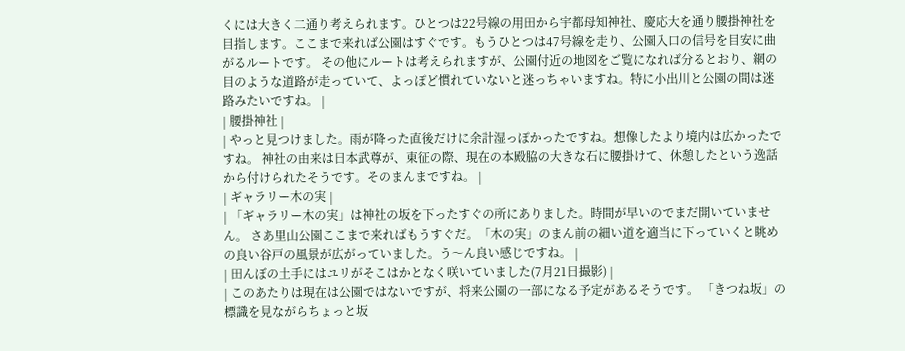くには大きく二通り考えられます。ひとつは22号線の用田から宇都母知神社、慶応大を通り腰掛神社を目指します。ここまで来れば公園はすぐです。もうひとつは47号線を走り、公園入口の信号を目安に曲がるルートです。 その他にルートは考えられますが、公園付近の地図をご覧になれば分るとおり、網の目のような道路が走っていて、よっぽど慣れていないと迷っちゃいますね。特に小出川と公園の間は迷路みたいですね。 |
| 腰掛神社 |
| やっと見つけました。雨が降った直後だけに余計湿っぽかったですね。想像したより境内は広かったですね。 神社の由来は日本武尊が、東征の際、現在の本殿脇の大きな石に腰掛けて、休憩したという逸話から付けられたそうです。そのまんまですね。 |
| ギャラリー木の実 |
| 「ギャラリー木の実」は神社の坂を下ったすぐの所にありました。時間が早いのでまだ開いていません。 さあ里山公園ここまで来ればもうすぐだ。「木の実」のまん前の細い道を適当に下っていくと眺めの良い谷戸の風景が広がっていました。う〜ん良い感じですね。 |
| 田んぼの土手にはユリがそこはかとなく咲いていました(7月21日撮影) |
| このあたりは現在は公園ではないですが、将来公園の一部になる予定があるそうです。 「きつね坂」の標識を見ながらちょっと坂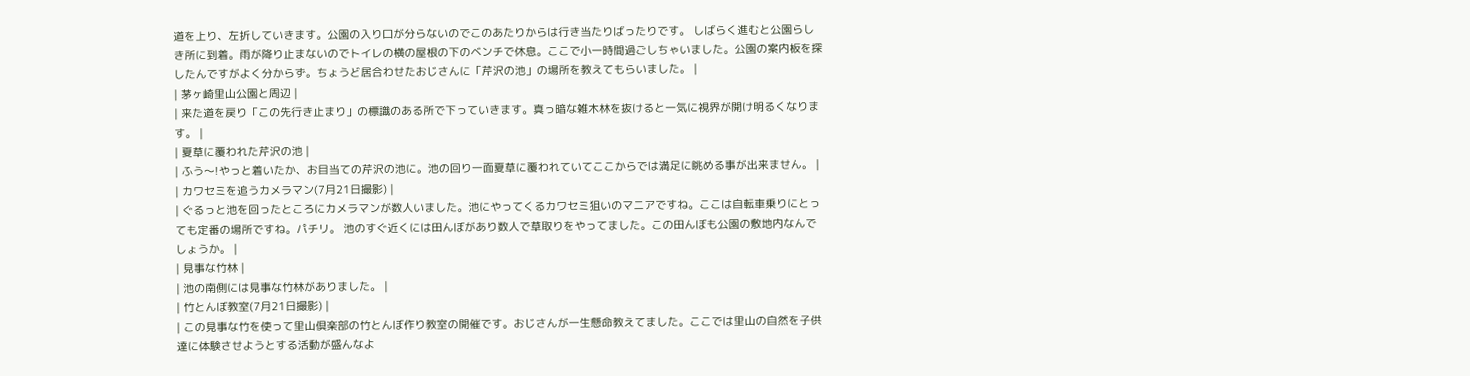道を上り、左折していきます。公園の入り口が分らないのでこのあたりからは行き当たりばったりです。 しばらく進むと公園らしき所に到着。雨が降り止まないのでトイレの横の屋根の下のベンチで休息。ここで小一時間過ごしちゃいました。公園の案内板を探したんですがよく分からず。ちょうど居合わせたおじさんに「芹沢の池」の場所を教えてもらいました。 |
| 茅ヶ崎里山公園と周辺 |
| 来た道を戻り「この先行き止まり」の標識のある所で下っていきます。真っ暗な雑木林を抜けると一気に視界が開け明るくなります。 |
| 夏草に覆われた芹沢の池 |
| ふう〜!やっと着いたか、お目当ての芹沢の池に。池の回り一面夏草に覆われていてここからでは満足に眺める事が出来ません。 |
| カワセミを追うカメラマン(7月21日撮影) |
| ぐるっと池を回ったところにカメラマンが数人いました。池にやってくるカワセミ狙いのマニアですね。ここは自転車乗りにとっても定番の場所ですね。パチリ。 池のすぐ近くには田んぼがあり数人で草取りをやってました。この田んぼも公園の敷地内なんでしょうか。 |
| 見事な竹林 |
| 池の南側には見事な竹林がありました。 |
| 竹とんぼ教室(7月21日撮影) |
| この見事な竹を使って里山倶楽部の竹とんぼ作り教室の開催です。おじさんが一生懸命教えてました。ここでは里山の自然を子供達に体験させようとする活動が盛んなよ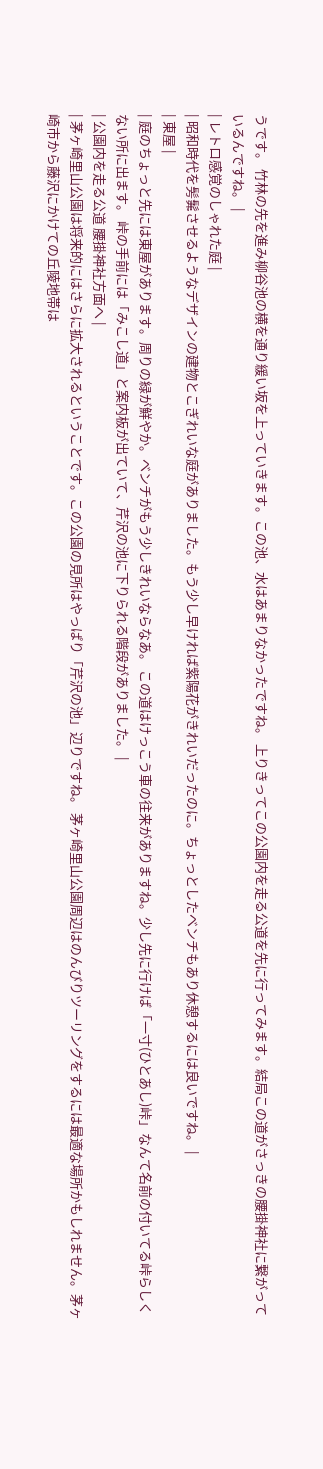うです。 竹林の先を進み柳谷池の横を通り緩い坂を上っていきます。この池、水はあまりなかったですね。 上りきってこの公園内を走る公道を先に行ってみます。結局この道がさっきの腰掛神社に繋がっているんですね。 |
| レトロ感覚のしゃれた庭 |
| 昭和時代を髣髴させるようなデザインの建物とこぎれいな庭がありました。もう少し早ければ紫陽花がきれいだったのに。ちょっとしたベンチもあり休憩するには良いですね。 |
| 東屋 |
| 庭のちょっと先には東屋があります。周りの緑が鮮やか。ベンチがもう少しきれいならなあ。 この道はけっこう車の往来がありますね。少し先に行けば「一寸(ひとあし)峠」なんて名前の付いてる峠らしくない所に出ます。 峠の手前には「みこし道」と案内板が出ていて、芹沢の池に下りられる階段がありました。 |
| 公園内を走る公道 腰掛神社方面へ |
| 茅ヶ崎里山公園は将来的にはさらに拡大されるということです。この公園の見所はやっぱり「芹沢の池」辺りですね。 茅ヶ崎里山公園周辺はのんびりツーリングをするには最適な場所かもしれません。茅ヶ崎市から藤沢にかけての丘陵地帯は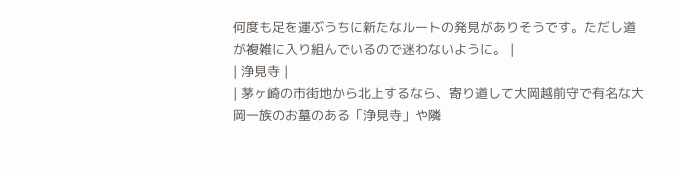何度も足を運ぶうちに新たなルートの発見がありそうです。ただし道が複雑に入り組んでいるので迷わないように。 |
| 浄見寺 |
| 茅ヶ崎の市街地から北上するなら、寄り道して大岡越前守で有名な大岡一族のお墓のある「浄見寺」や隣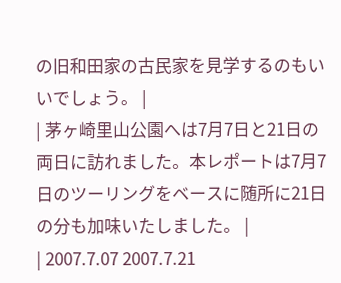の旧和田家の古民家を見学するのもいいでしょう。 |
| 茅ヶ崎里山公園へは7月7日と21日の両日に訪れました。本レポートは7月7日のツーリングをベースに随所に21日の分も加味いたしました。 |
| 2007.7.07 2007.7.21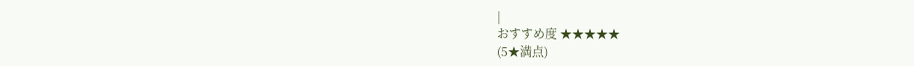|
おすすめ度 ★★★★★
(5★満点)